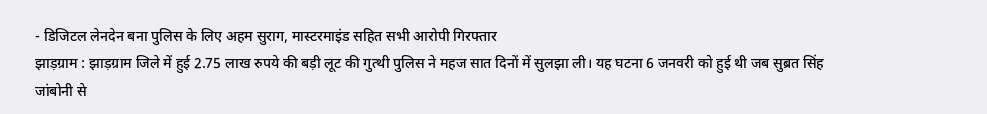- डिजिटल लेनदेन बना पुलिस के लिए अहम सुराग, मास्टरमाइंड सहित सभी आरोपी गिरफ्तार
झाड़ग्राम : झाड़ग्राम जिले में हुई 2.75 लाख रुपये की बड़ी लूट की गुत्थी पुलिस ने महज सात दिनों में सुलझा ली। यह घटना 6 जनवरी को हुई थी जब सुब्रत सिंह जांबोनी से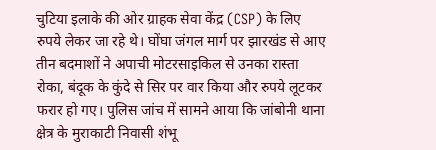चुटिया इलाके की ओर ग्राहक सेवा केंद्र (CSP) के लिए रुपये लेकर जा रहे थे। घोंघा जंगल मार्ग पर झारखंड से आए तीन बदमाशों ने अपाची मोटरसाइकिल से उनका रास्ता रोका, बंदूक के कुंदे से सिर पर वार किया और रुपये लूटकर फरार हो गए। पुलिस जांच में सामने आया कि जांबोनी थाना क्षेत्र के मुराकाटी निवासी शंभू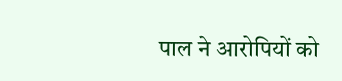पाल ने आरोपियों को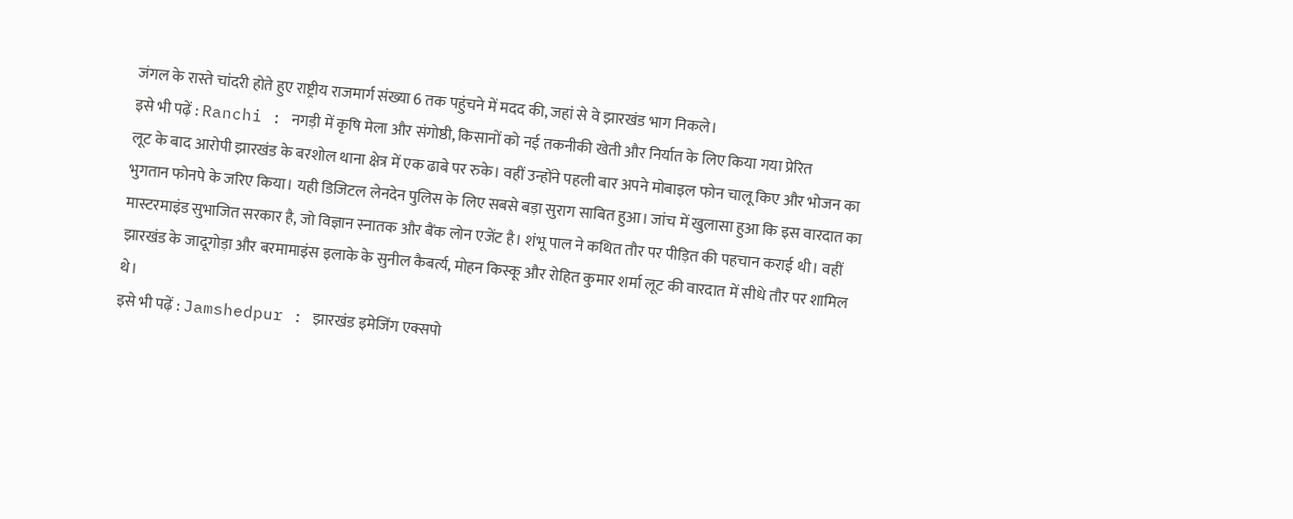जंगल के रास्ते चांदरी होते हुए राष्ट्रीय राजमार्ग संख्या 6 तक पहुंचने में मदद की, जहां से वे झारखंड भाग निकले।
इसे भी पढ़ें : Ranchi : नगड़ी में कृषि मेला और संगोष्ठी, किसानों को नई तकनीकी खेती और निर्यात के लिए किया गया प्रेरित
लूट के बाद आरोपी झारखंड के बरशोल थाना क्षेत्र में एक ढाबे पर रुके। वहीं उन्होंने पहली बार अपने मोबाइल फोन चालू किए और भोजन का भुगतान फोनपे के जरिए किया। यही डिजिटल लेनदेन पुलिस के लिए सबसे बड़ा सुराग साबित हुआ। जांच में खुलासा हुआ कि इस वारदात का मास्टरमाइंड सुभाजित सरकार है, जो विज्ञान स्नातक और बैंक लोन एजेंट है। शंभू पाल ने कथित तौर पर पीड़ित की पहचान कराई थी। वहीं झारखंड के जादूगोड़ा और बरमामाइंस इलाके के सुनील कैबर्त्य, मोहन किस्कू और रोहित कुमार शर्मा लूट की वारदात में सीधे तौर पर शामिल थे।
इसे भी पढ़ें : Jamshedpur : झारखंड इमेजिंग एक्सपो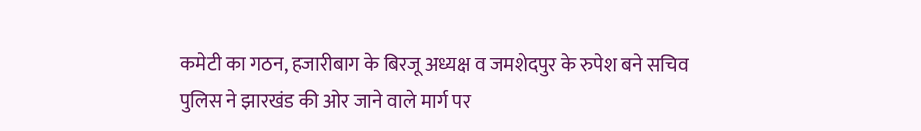कमेटी का गठन, हजारीबाग के बिरजू अध्यक्ष व जमशेदपुर के रुपेश बने सचिव
पुलिस ने झारखंड की ओर जाने वाले मार्ग पर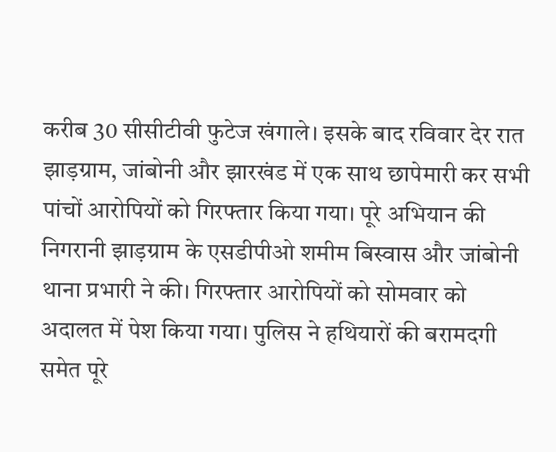करीब 30 सीसीटीवी फुटेज खंगाले। इसके बाद रविवार देर रात झाड़ग्राम, जांबोनी और झारखंड में एक साथ छापेमारी कर सभी पांचों आरोपियों को गिरफ्तार किया गया। पूरे अभियान की निगरानी झाड़ग्राम के एसडीपीओ शमीम बिस्वास और जांबोनी थाना प्रभारी ने की। गिरफ्तार आरोपियों को सोमवार को अदालत में पेश किया गया। पुलिस ने हथियारों की बरामदगी समेत पूरे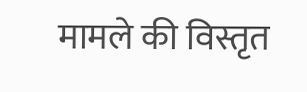मामले की विस्तृत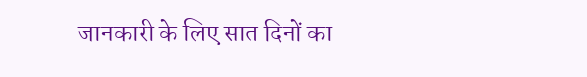जानकारी के लिए सात दिनों का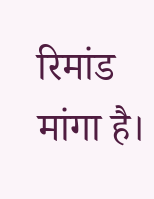रिमांड मांगा है।